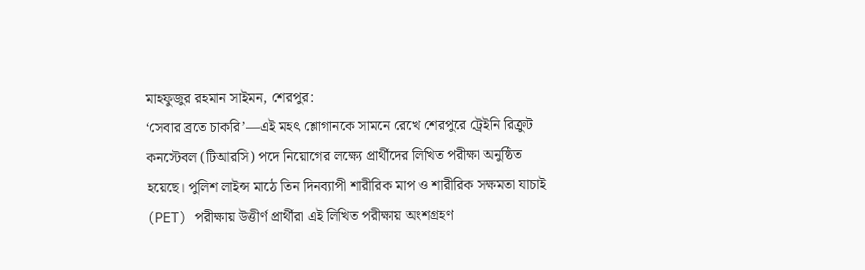মাহফুজুর রহমান সাইমন, শেরপুর:
‘সেবার ব্রতে চাকরি’—এই মহৎ শ্লোগানকে সামনে রেখে শেরপুরে ট্রেইনি রিক্রুট কনস্টেবল (টিআরসি) পদে নিয়োগের লক্ষ্যে প্রার্থীদের লিখিত পরীক্ষা অনুষ্ঠিত হয়েছে। পুলিশ লাইন্স মাঠে তিন দিনব্যাপী শারীরিক মাপ ও শারীরিক সক্ষমতা যাচাই (PET) পরীক্ষায় উত্তীর্ণ প্রার্থীরা এই লিখিত পরীক্ষায় অংশগ্রহণ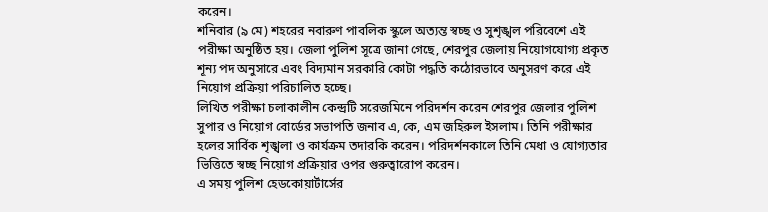করেন।
শনিবার (৯ মে) শহরের নবারুণ পাবলিক স্কুলে অত্যন্ত স্বচ্ছ ও সুশৃঙ্খল পরিবেশে এই পরীক্ষা অনুষ্ঠিত হয়। জেলা পুলিশ সূত্রে জানা গেছে, শেরপুর জেলায় নিয়োগযোগ্য প্রকৃত শূন্য পদ অনুসারে এবং বিদ্যমান সরকারি কোটা পদ্ধতি কঠোরভাবে অনুসরণ করে এই নিয়োগ প্রক্রিয়া পরিচালিত হচ্ছে।
লিখিত পরীক্ষা চলাকালীন কেন্দ্রটি সরেজমিনে পরিদর্শন করেন শেরপুর জেলার পুলিশ সুপার ও নিয়োগ বোর্ডের সভাপতি জনাব এ, কে, এম জহিরুল ইসলাম। তিনি পরীক্ষার হলের সার্বিক শৃঙ্খলা ও কার্যক্রম তদারকি করেন। পরিদর্শনকালে তিনি মেধা ও যোগ্যতার ভিত্তিতে স্বচ্ছ নিয়োগ প্রক্রিয়ার ওপর গুরুত্বারোপ করেন।
এ সময় পুলিশ হেডকোয়ার্টার্সের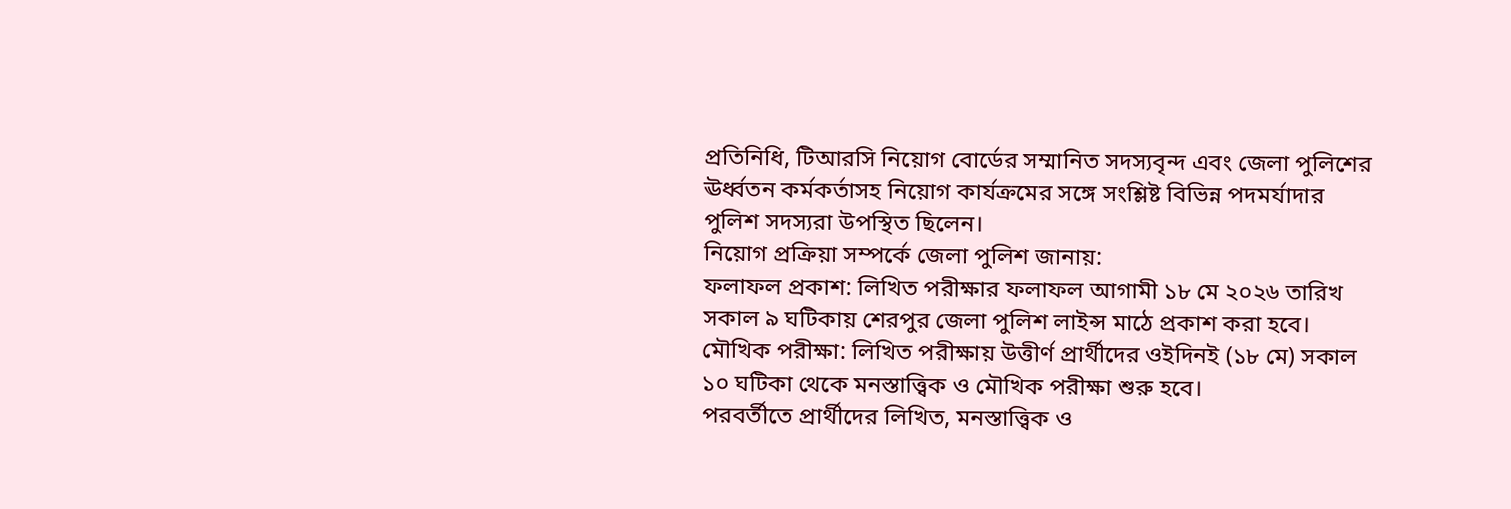প্রতিনিধি, টিআরসি নিয়োগ বোর্ডের সম্মানিত সদস্যবৃন্দ এবং জেলা পুলিশের ঊর্ধ্বতন কর্মকর্তাসহ নিয়োগ কার্যক্রমের সঙ্গে সংশ্লিষ্ট বিভিন্ন পদমর্যাদার পুলিশ সদস্যরা উপস্থিত ছিলেন।
নিয়োগ প্রক্রিয়া সম্পর্কে জেলা পুলিশ জানায়:
ফলাফল প্রকাশ: লিখিত পরীক্ষার ফলাফল আগামী ১৮ মে ২০২৬ তারিখ সকাল ৯ ঘটিকায় শেরপুর জেলা পুলিশ লাইন্স মাঠে প্রকাশ করা হবে।
মৌখিক পরীক্ষা: লিখিত পরীক্ষায় উত্তীর্ণ প্রার্থীদের ওইদিনই (১৮ মে) সকাল ১০ ঘটিকা থেকে মনস্তাত্ত্বিক ও মৌখিক পরীক্ষা শুরু হবে।
পরবর্তীতে প্রার্থীদের লিখিত, মনস্তাত্ত্বিক ও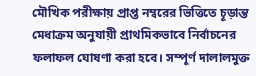মৌখিক পরীক্ষায় প্রাপ্ত নম্বরের ভিত্তিতে চূড়ান্ত মেধাক্রম অনুযায়ী প্রাথমিকভাবে নির্বাচনের ফলাফল ঘোষণা করা হবে। সম্পূর্ণ দালালমুক্ত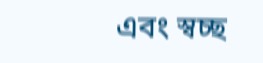এবং স্বচ্ছ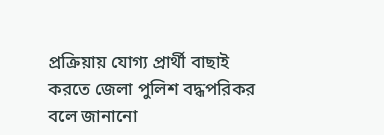প্রক্রিয়ায় যোগ্য প্রার্থী বাছাই করতে জেলা পুলিশ বদ্ধপরিকর বলে জানানো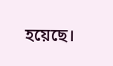হয়েছে।